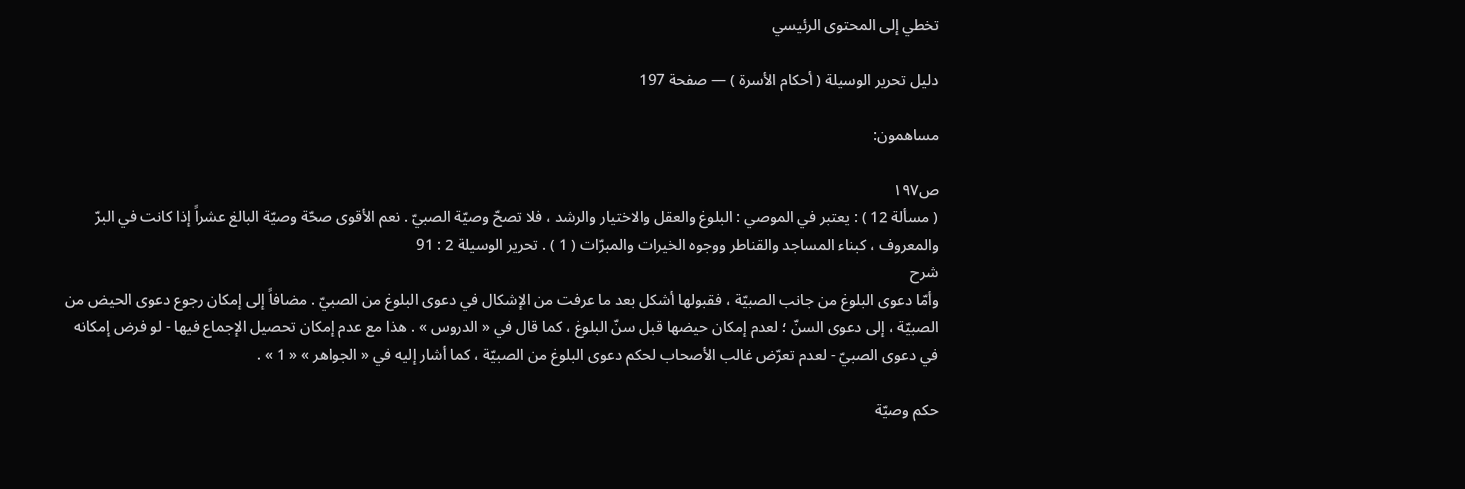تخطي إلى المحتوى الرئيسي

دليل تحرير الوسيلة ( أحكام الأسرة ) — صفحة 197

مساهمون:

ص١٩٧
( مسألة 12 ) : يعتبر في الموصي : البلوغ والعقل والاختيار والرشد ، فلا تصحّ وصيّة الصبيّ . نعم الأقوى صحّة وصيّة البالغ عشراً إذا كانت في البرّ والمعروف ، كبناء المساجد والقناطر ووجوه الخيرات والمبرّات ( 1 ) . تحرير الوسيلة 2 : 91
شرح
وأمّا دعوى البلوغ من جانب الصبيّة ، فقبولها أشكل بعد ما عرفت من الإشكال في دعوى البلوغ من الصبيّ . مضافاً إلى إمكان رجوع دعوى الحيض من الصبيّة ، إلى دعوى السنّ ؛ لعدم إمكان حيضها قبل سنّ البلوغ ، كما قال في « الدروس » . هذا مع عدم إمكان تحصيل الإجماع فيها - لو فرض إمكانه في دعوى الصبيّ - لعدم تعرّض غالب الأصحاب لحكم دعوى البلوغ من الصبيّة ، كما أشار إليه في « الجواهر » « 1 » .

حكم وصيّة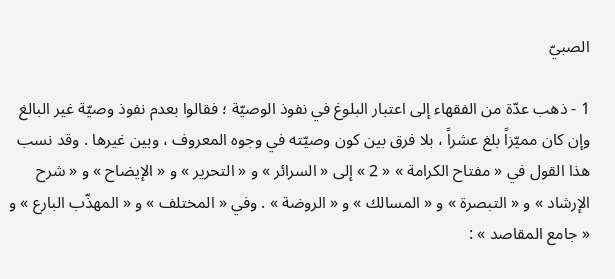الصبيّ

1 - ذهب عدّة من الفقهاء إلى اعتبار البلوغ في نفوذ الوصيّة ؛ فقالوا بعدم نفوذ وصيّة غير البالغ وإن كان مميّزاً بلغ عشراً ، بلا فرق بين كون وصيّته في وجوه المعروف ، وبين غيرها . وقد نسب هذا القول في « مفتاح الكرامة » « 2 » إلى « السرائر » و « التحرير » و « الإيضاح » و « شرح الإرشاد » و « التبصرة » و « المسالك » و « الروضة » . وفي « المختلف » و « المهذّب البارع » و « جامع المقاصد » :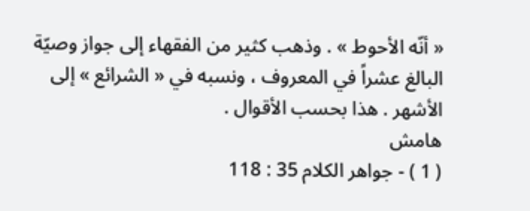« أنّه الأحوط » . وذهب كثير من الفقهاء إلى جواز وصيّة البالغ عشراً في المعروف ، ونسبه في « الشرائع » إلى الأشهر . هذا بحسب الأقوال .
هامش
( 1 ) - جواهر الكلام 35 : 118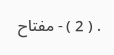. ( 2 ) - مفتاح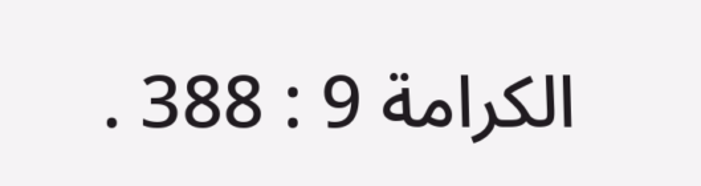الكرامة 9 : 388 .